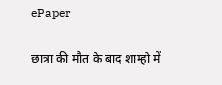ePaper

छात्रा की मौत के बाद शाम्हो में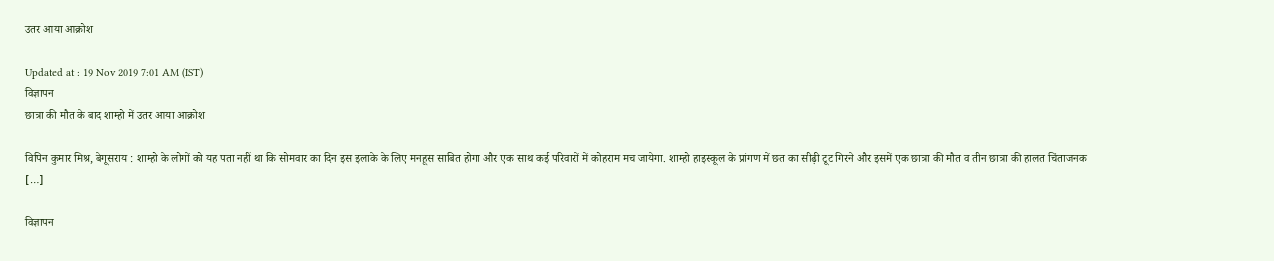उतर आया आक्रोश

Updated at : 19 Nov 2019 7:01 AM (IST)
विज्ञापन
छात्रा की मौत के बाद शाम्हो में उतर आया आक्रोश

विपिन कुमार मिश्र, बेगूसराय : शाम्हो के लोगों को यह पता नहीं था कि सोमवार का दिन इस इलाके के लिए मनहूस साबित होगा और एक साथ कई परिवारों में कोहराम मच जायेगा. शाम्हो हाइस्कूल के प्रांगण में छत का सीढ़ी टूट गिरने और इसमें एक छात्रा की मौत व तीन छात्रा की हालत चिंताजनक […]

विज्ञापन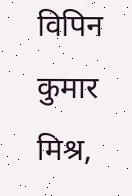विपिन कुमार मिश्र,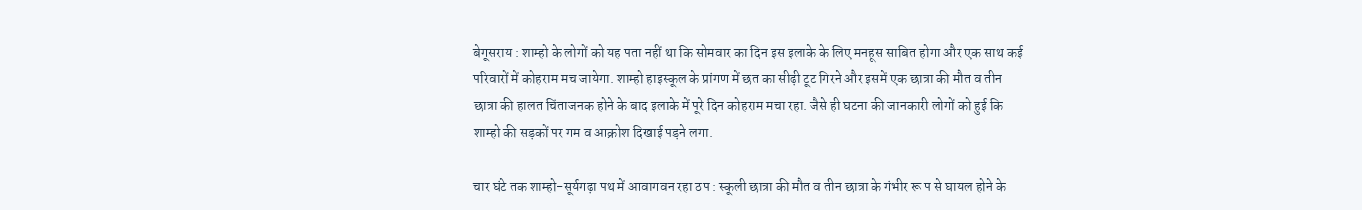बेगूसराय : शाम्हो के लोगों को यह पता नहीं था कि सोमवार का दिन इस इलाके के लिए मनहूस साबित होगा और एक साथ कई परिवारों में कोहराम मच जायेगा. शाम्हो हाइस्कूल के प्रांगण में छत का सीढ़ी टूट गिरने और इसमें एक छात्रा की मौत व तीन छात्रा की हालत चिंताजनक होने के बाद इलाके में पूरे दिन कोहराम मचा रहा. जैसे ही घटना की जानकारी लोगों को हुई कि शाम्हो की सड़कों पर गम व आक्रोश दिखाई पड़ने लगा.

चार घंटे तक शाम्हो-सूर्यगढ़ा पथ में आवागवन रहा ठप : स्कूली छात्रा की मौत व तीन छात्रा के गंभीर रू प से घायल होने के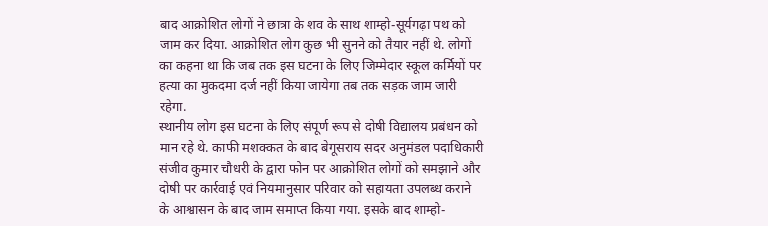बाद आक्रोशित लोगों ने छात्रा के शव के साथ शाम्हो-सूर्यगढ़ा पथ को जाम कर दिया. आक्रोशित लोग कुछ भी सुनने को तैयार नहीं थे. लोगों का कहना था कि जब तक इस घटना के लिए जिम्मेदार स्कूल कर्मियों पर हत्या का मुकदमा दर्ज नहीं किया जायेगा तब तक सड़क जाम जारी रहेगा.
स्थानीय लोग इस घटना के लिए संपूर्ण रूप से दोषी विद्यालय प्रबंधन को मान रहे थे. काफी मशक्कत के बाद बेगूसराय सदर अनुमंडल पदाधिकारी संजीव कुमार चौधरी के द्वारा फोन पर आक्रोशित लोगों को समझाने और दोषी पर कार्रवाई एवं नियमानुसार परिवार को सहायता उपलब्ध कराने के आश्वासन के बाद जाम समाप्त किया गया. इसके बाद शाम्हो-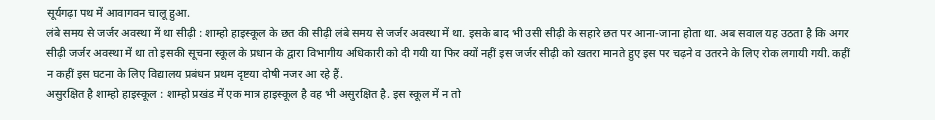सूर्यगढ़ा पथ में आवागवन चालू हुआ.
लंबे समय से जर्जर अवस्था में था सीढ़ी : शाम्हो हाइस्कूल के छत की सीढ़ी लंबे समय से जर्जर अवस्था में था. इसके बाद भी उसी सीढ़ी के सहारे छत पर आना-जाना होता था. अब सवाल यह उठता है कि अगर सीढ़ी जर्जर अवस्था में था तो इसकी सूचना स्कूल के प्रधान के द्वारा विभागीय अधिकारी को दी गयी या फिर क्यों नहीं इस जर्जर सीढ़ी को खतरा मानते हुए इस पर चढ़ने व उतरने के लिए रोक लगायी गयी. कहीं न कहीं इस घटना के लिए विद्यालय प्रबंधन प्रथम दृष्टया दोषी नजर आ रहे हैं.
असुरक्षित है शाम्हो हाइस्कूल : शाम्हो प्रखंड में एक मात्र हाइस्कूल है वह भी असुरक्षित है. इस स्कूल में न तो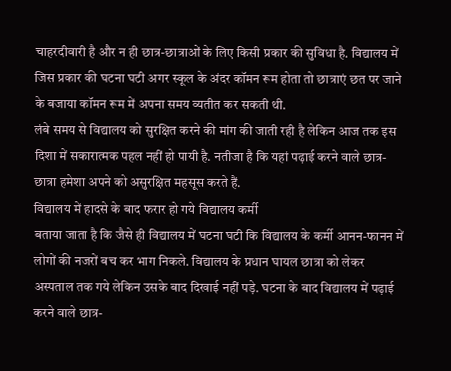चाहरदीवारी है और न ही छात्र-छात्राओं के लिए किसी प्रकार की सुविधा है. विद्यालय में जिस प्रकार की घटना घटी अगर स्कूल के अंदर कॉमन रूम होता तो छात्राएं छत पर जाने के बजाया कॉमन रूम में अपना समय व्यतीत कर सकती थी.
लंबे समय से विद्यालय को सुरक्षित करने की मांग की जाती रही है लेकिन आज तक इस दिशा में सकारात्मक पहल नहीं हो पायी है. नतीजा है कि यहां पढ़ाई करने वाले छात्र-छात्रा हमेशा अपने को असुरक्षित महसूस करते हैं.
विद्यालय में हादसे के बाद फरार हो गये विद्यालय कर्मी
बताया जाता है कि जैसे ही विद्यालय में घटना घटी कि विद्यालय के कर्मी आनन-फानन में लोगों की नजरों बच कर भाग निकले. विद्यालय के प्रधान घायल छात्रा को लेकर अस्पताल तक गये लेकिन उसके बाद दिखाई नहीं पड़े. घटना के बाद विद्यालय में पढ़ाई करने वाले छात्र-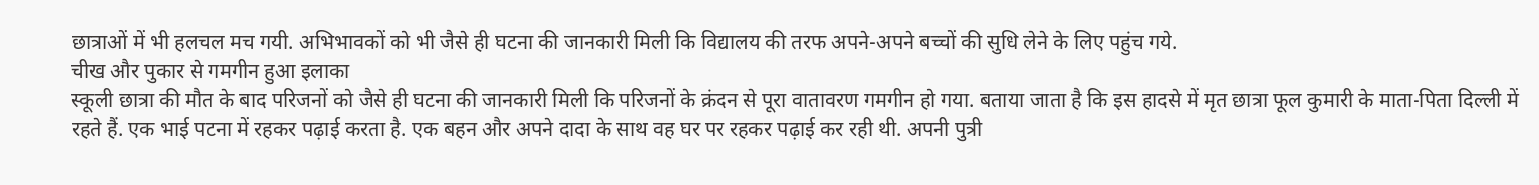छात्राओं में भी हलचल मच गयी. अभिभावकों को भी जैसे ही घटना की जानकारी मिली कि विद्यालय की तरफ अपने-अपने बच्चों की सुधि लेने के लिए पहुंच गये.
चीख और पुकार से गमगीन हुआ इलाका
स्कूली छात्रा की मौत के बाद परिजनों को जैसे ही घटना की जानकारी मिली कि परिजनों के क्रंदन से पूरा वातावरण गमगीन हो गया. बताया जाता है कि इस हादसे में मृत छात्रा फूल कुमारी के माता-पिता दिल्ली में रहते हैं. एक भाई पटना में रहकर पढ़ाई करता है. एक बहन और अपने दादा के साथ वह घर पर रहकर पढ़ाई कर रही थी. अपनी पुत्री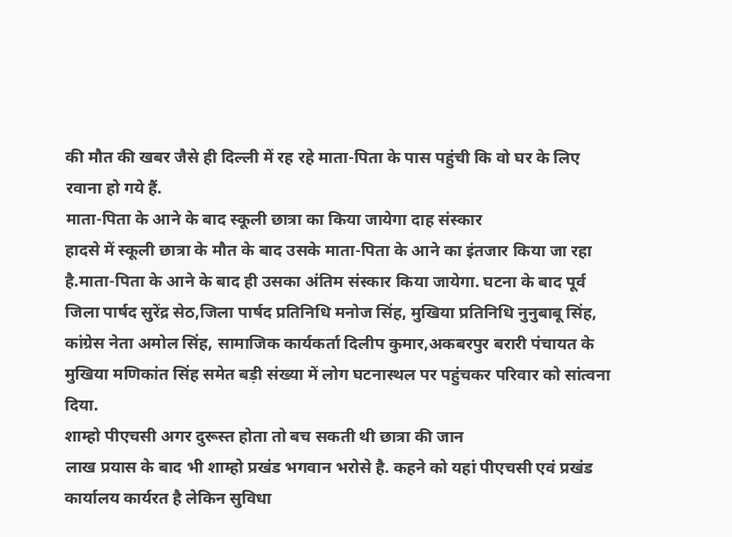की मौत की खबर जैसे ही दिल्ली में रह रहे माता-पिता के पास पहुंची कि वो घर के लिए रवाना हो गये हैं.
माता-पिता के आने के बाद स्कूली छात्रा का किया जायेगा दाह संस्कार
हादसे में स्कूली छात्रा के मौत के बाद उसके माता-पिता के आने का इंतजार किया जा रहा है.माता-पिता के आने के बाद ही उसका अंतिम संस्कार किया जायेगा. घटना के बाद पूर्व जिला पार्षद सुरेंद्र सेठ,जिला पार्षद प्रतिनिधि मनोज सिंह, मुखिया प्रतिनिधि नुनुबाबू सिंह, कांग्रेस नेता अमोल सिंह, सामाजिक कार्यकर्ता दिलीप कुमार,अकबरपुर बरारी पंचायत के मुखिया मणिकांत सिंह समेत बड़ी संख्या में लोग घटनास्थल पर पहुंचकर परिवार को सांत्वना दिया.
शाम्हो पीएचसी अगर दुरूस्त होता तो बच सकती थी छात्रा की जान
लाख प्रयास के बाद भी शाम्हो प्रखंड भगवान भरोसे है. कहने को यहां पीएचसी एवं प्रखंड कार्यालय कार्यरत है लेकिन सुविधा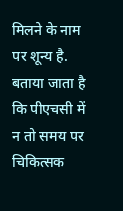मिलने के नाम पर शून्य है. बताया जाता है कि पीएचसी में न तो समय पर चिकित्सक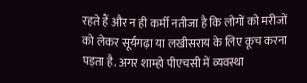रहते हैं और न ही कर्मी नतीजा है कि लोगों को मरीजों को लेकर सूर्यगढ़ा या लखीसराय के लिए कूच करना पड़ता है. अगर शाम्हो पीएचसी में व्यवस्था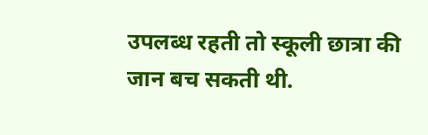उपलब्ध रहती तो स्कूली छात्रा की जान बच सकती थी.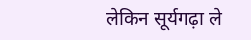लेकिन सूर्यगढ़ा ले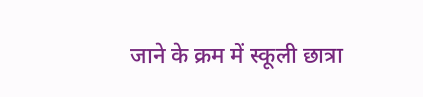जाने के क्रम में स्कूली छात्रा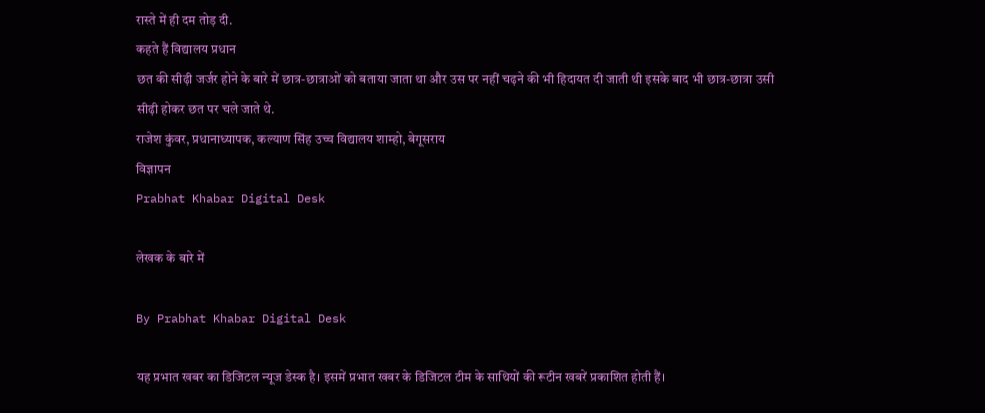रास्ते में ही दम तोड़ दी.
कहते हैं विद्यालय प्रधान
छत की सीढ़ी जर्जर होने के बारे में छात्र-छात्राओं को बताया जाता था और उस पर नहीं चढ़ने की भी हिदायत दी जाती थी इसके बाद भी छात्र-छात्रा उसी सीढ़ी होकर छत पर चले जाते थे.
राजेश कुंवर, प्रधानाध्यापक, कल्याण सिंह उच्च विद्यालय शाम्हो, बेगूसराय
विज्ञापन
Prabhat Khabar Digital Desk

लेखक के बारे में

By Prabhat Khabar Digital Desk

यह प्रभात खबर का डिजिटल न्यूज डेस्क है। इसमें प्रभात खबर के डिजिटल टीम के साथियों की रूटीन खबरें प्रकाशित होती हैं।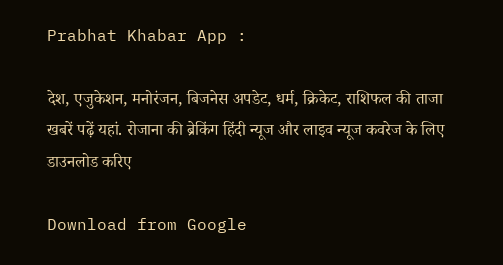Prabhat Khabar App :

देश, एजुकेशन, मनोरंजन, बिजनेस अपडेट, धर्म, क्रिकेट, राशिफल की ताजा खबरें पढ़ें यहां. रोजाना की ब्रेकिंग हिंदी न्यूज और लाइव न्यूज कवरेज के लिए डाउनलोड करिए

Download from Google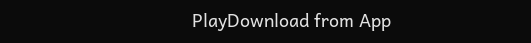PlayDownload from App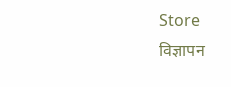Store
विज्ञापन